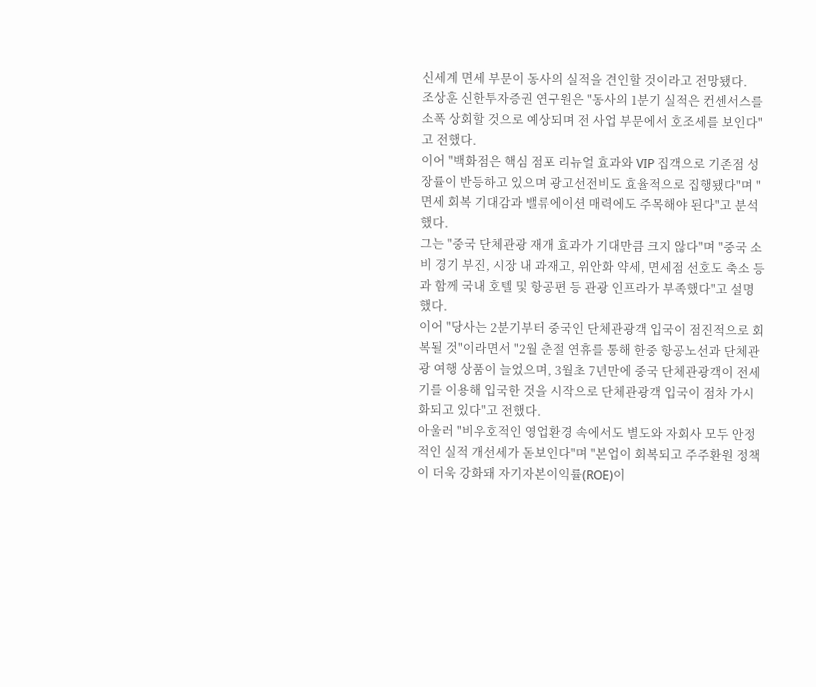신세계 면세 부문이 동사의 실적을 견인할 것이라고 전망됐다.
조상훈 신한투자증권 연구원은 "동사의 1분기 실적은 컨센서스를 소폭 상회할 것으로 예상되며 전 사업 부문에서 호조세를 보인다"고 전했다.
이어 "백화점은 핵심 점포 리뉴얼 효과와 VIP 집객으로 기존점 성장률이 반등하고 있으며 광고선전비도 효율적으로 집행됐다"며 "면세 회복 기대감과 밸류에이션 매력에도 주목해야 된다"고 분석했다.
그는 "중국 단체관광 재개 효과가 기대만큼 크지 않다"며 "중국 소비 경기 부진, 시장 내 과재고, 위안화 약세, 면세점 선호도 축소 등과 함께 국내 호텔 및 항공편 등 관광 인프라가 부족했다"고 설명했다.
이어 "당사는 2분기부터 중국인 단체관광객 입국이 점진적으로 회복될 것"이라면서 "2월 춘절 연휴를 통해 한중 항공노선과 단체관광 여행 상품이 늘었으며, 3월초 7년만에 중국 단체관광객이 전세기를 이용해 입국한 것을 시작으로 단체관광객 입국이 점차 가시화되고 있다"고 전했다.
아울러 "비우호적인 영업환경 속에서도 별도와 자회사 모두 안정적인 실적 개선세가 돋보인다"며 "본업이 회복되고 주주환원 정책이 더욱 강화돼 자기자본이익률(ROE)이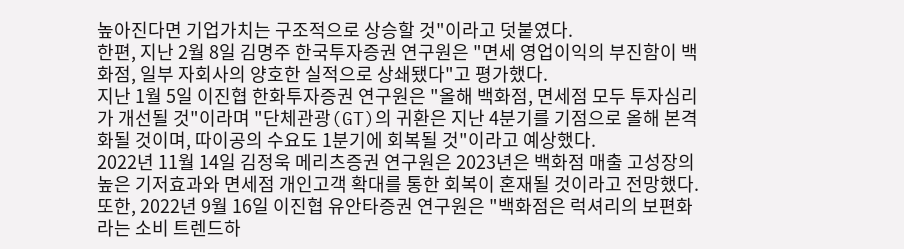높아진다면 기업가치는 구조적으로 상승할 것"이라고 덧붙였다.
한편, 지난 2월 8일 김명주 한국투자증권 연구원은 "면세 영업이익의 부진함이 백화점, 일부 자회사의 양호한 실적으로 상쇄됐다"고 평가했다.
지난 1월 5일 이진협 한화투자증권 연구원은 "올해 백화점, 면세점 모두 투자심리가 개선될 것"이라며 "단체관광(GT)의 귀환은 지난 4분기를 기점으로 올해 본격화될 것이며, 따이공의 수요도 1분기에 회복될 것"이라고 예상했다.
2022년 11월 14일 김정욱 메리츠증권 연구원은 2023년은 백화점 매출 고성장의 높은 기저효과와 면세점 개인고객 확대를 통한 회복이 혼재될 것이라고 전망했다.
또한, 2022년 9월 16일 이진협 유안타증권 연구원은 "백화점은 럭셔리의 보편화라는 소비 트렌드하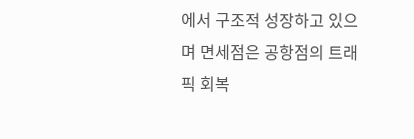에서 구조적 성장하고 있으며 면세점은 공항점의 트래픽 회복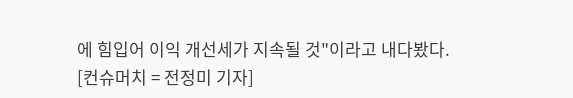에 힘입어 이익 개선세가 지속될 것"이라고 내다봤다.
[컨슈머치 = 전정미 기자]